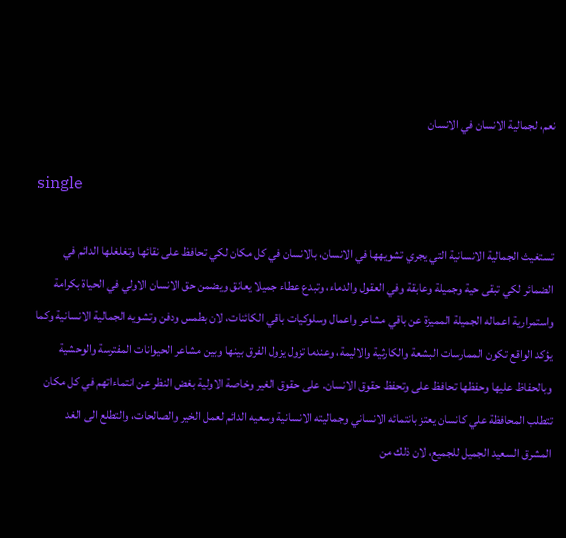نعم، لجمالية الانسان في الانسان

single

تستغيث الجمالية الانسانية التي يجري تشويهها في الانسان، بالانسان في كل مكان لكي تحافظ على نقائها وتغلغلها الدائم في الضمائر لكي تبقى حية وجميلة وعابقة وفي العقول والدماء، وتبدع عطاء جميلا يعانق ويضمن حق الانسان الاولي في الحياة بكرامة واستمرارية اعماله الجميلة المميزة عن باقي مشاعر واعمال وسلوكيات باقي الكائنات، لان بطمس ودفن وتشويه الجمالية الانسانية وكما يؤكد الواقع تكون الممارسات البشعة والكارثية والاليمة، وعندما تزول يزول الفرق بينها وبين مشاعر الحيوانات المفترسة والوحشية وبالحفاظ عليها وحفظها تحافظ على وتحفظ حقوق الانسان. على حقوق الغير وخاصة الاولية بغض النظر عن انتماءاتهم في كل مكان تتطلب المحافظة علي كانسان يعتز بانتمائه الانساني وجماليته الانسانية وسعيه الدائم لعمل الخير والصالحات، والتطلع الى الغد المشرق السعيد الجميل للجميع، لان ذلك من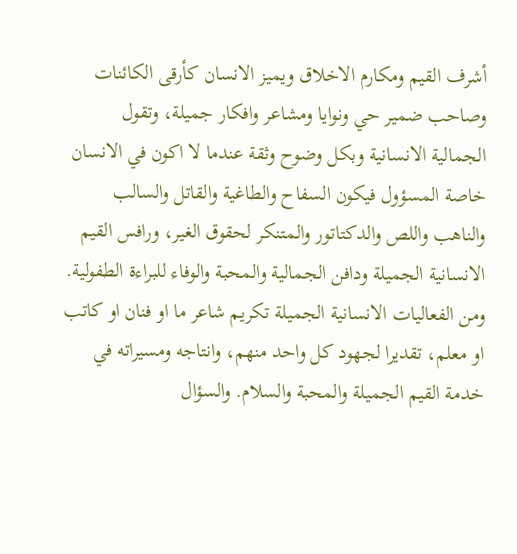أشرف القيم ومكارم الاخلاق ويميز الانسان كأرقى الكائنات وصاحب ضمير حي ونوايا ومشاعر وافكار جميلة، وتقول الجمالية الانسانية وبكل وضوح وثقة عندما لا اكون في الانسان خاصة المسؤول فيكون السفاح والطاغية والقاتل والسالب والناهب واللص والدكتاتور والمتنكر لحقوق الغير، ورافس القيم الانسانية الجميلة ودافن الجمالية والمحبة والوفاء للبراءة الطفولية. ومن الفعاليات الانسانية الجميلة تكريم شاعر ما او فنان او كاتب او معلم، تقديرا لجهود كل واحد منهم، وانتاجه ومسيراته في خدمة القيم الجميلة والمحبة والسلام. والسؤال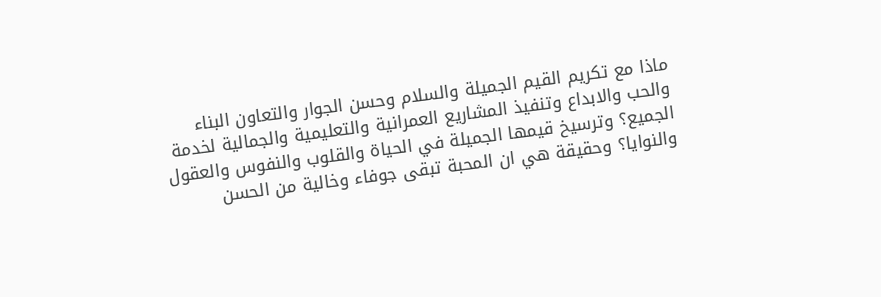ماذا مع تكريم القيم الجميلة والسلام وحسن الجوار والتعاون البناء والحب والابداع وتنفيذ المشاريع العمرانية والتعليمية والجمالية لخدمة الجميع؟ وترسيخ قيمها الجميلة في الحياة والقلوب والنفوس والعقول والنوايا؟ وحقيقة هي ان المحبة تبقى جوفاء وخالية من الحسن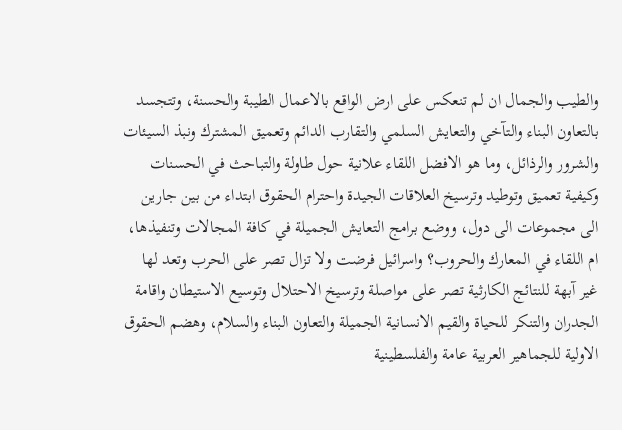والطيب والجمال ان لم تنعكس على ارض الواقع بالاعمال الطيبة والحسنة، وتتجسد بالتعاون البناء والتآخي والتعايش السلمي والتقارب الدائم وتعميق المشترك ونبذ السيئات والشرور والرذائل، وما هو الافضل اللقاء علانية حول طاولة والتباحث في الحسنات وكيفية تعميق وتوطيد وترسيخ العلاقات الجيدة واحترام الحقوق ابتداء من بين جارين الى مجموعات الى دول، ووضع برامج التعايش الجميلة في كافة المجالات وتنفيذها، ام اللقاء في المعارك والحروب؟ واسرائيل فرضت ولا تزال تصر على الحرب وتعد لها غير آبهة للنتائج الكارثية تصر على مواصلة وترسيخ الاحتلال وتوسيع الاستيطان واقامة الجدران والتنكر للحياة والقيم الانسانية الجميلة والتعاون البناء والسلام، وهضم الحقوق الاولية للجماهير العربية عامة والفلسطينية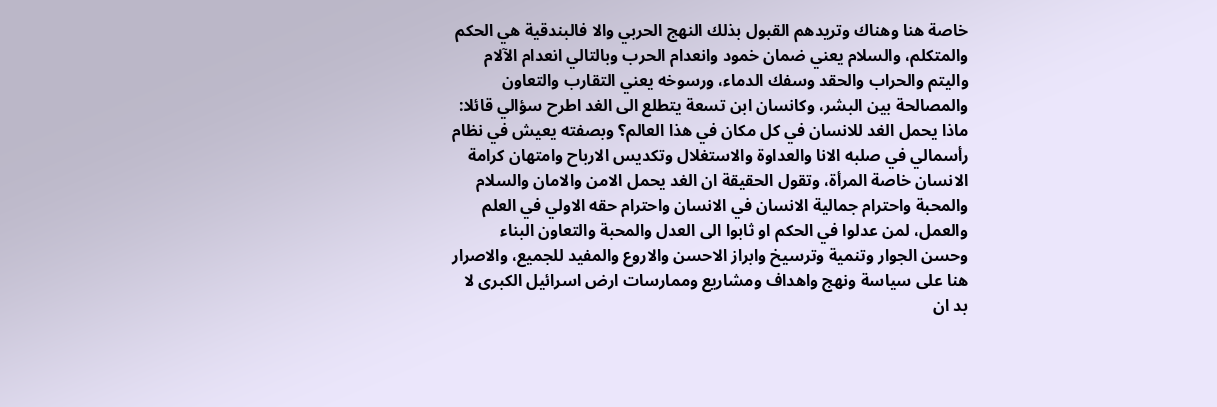خاصة هنا وهناك وتريدهم القبول بذلك النهج الحربي والا فالبندقية هي الحكم والمتكلم، والسلام يعني ضمان خمود وانعدام الحرب وبالتالي انعدام الآلام واليتم والحراب والحقد وسفك الدماء، ورسوخه يعني التقارب والتعاون والمصالحة بين البشر، وكانسان ابن تسعة يتطلع الى الغد اطرح سؤالي قائلا: ماذا يحمل الغد للانسان في كل مكان في هذا العالم؟ وبصفته يعيش في نظام رأسمالي في صلبه الانا والعداوة والاستغلال وتكديس الارباح وامتهان كرامة الانسان خاصة المرأة، وتقول الحقيقة ان الغد يحمل الامن والامان والسلام والمحبة واحترام جمالية الانسان في الانسان واحترام حقه الاولي في العلم والعمل، لمن عدلوا في الحكم او ثابوا الى العدل والمحبة والتعاون البناء وحسن الجوار وتنمية وترسيخ وابراز الاحسن والاروع والمفيد للجميع، والاصرار هنا على سياسة ونهج واهداف ومشاريع وممارسات ارض اسرائيل الكبرى لا بد ان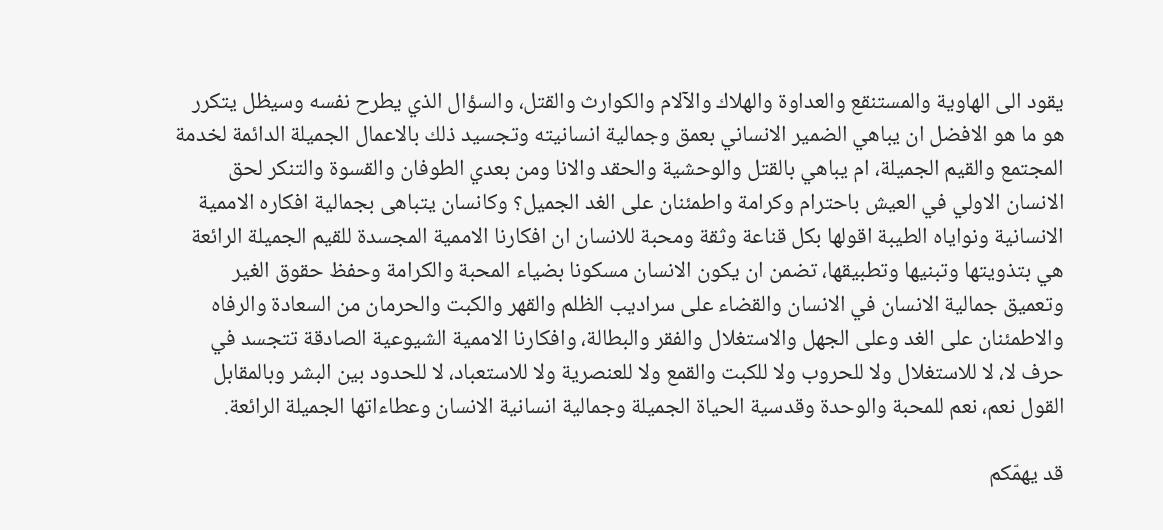يقود الى الهاوية والمستنقع والعداوة والهلاك والآلام والكوارث والقتل، والسؤال الذي يطرح نفسه وسيظل يتكرر هو ما هو الافضل ان يباهي الضمير الانساني بعمق وجمالية انسانيته وتجسيد ذلك بالاعمال الجميلة الدائمة لخدمة المجتمع والقيم الجميلة، ام يباهي بالقتل والوحشية والحقد والانا ومن بعدي الطوفان والقسوة والتنكر لحق الانسان الاولي في العيش باحترام وكرامة واطمئنان على الغد الجميل؟ وكانسان يتباهى بجمالية افكاره الاممية الانسانية ونواياه الطيبة اقولها بكل قناعة وثقة ومحبة للانسان ان افكارنا الاممية المجسدة للقيم الجميلة الرائعة هي بتذويتها وتبنيها وتطبيقها، تضمن ان يكون الانسان مسكونا بضياء المحبة والكرامة وحفظ حقوق الغير وتعميق جمالية الانسان في الانسان والقضاء على سراديب الظلم والقهر والكبت والحرمان من السعادة والرفاه والاطمئنان على الغد وعلى الجهل والاستغلال والفقر والبطالة، وافكارنا الاممية الشيوعية الصادقة تتجسد في حرف لا، لا للاستغلال ولا للحروب ولا للكبت والقمع ولا للعنصرية ولا للاستعباد، لا للحدود بين البشر وبالمقابل القول نعم، نعم للمحبة والوحدة وقدسية الحياة الجميلة وجمالية انسانية الانسان وعطاءاتها الجميلة الرائعة.

قد يهمّكم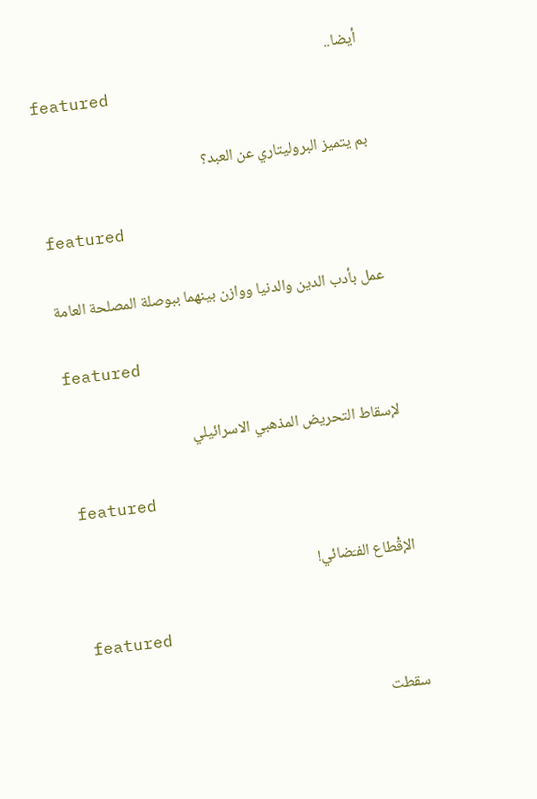أيضا..
featured

بم يتميز البروليتاري عن العبد؟

featured

عمل بأدب الدين والدنيا ووازن بينهما ببوصلة المصلحة العامة

featured

لإسقاط التحريض المذهبي الاسرائيلي

featured

الإقْطاع الفـَضائي!

featured

سقطت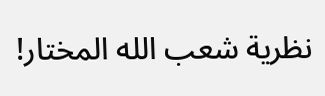نظرية شعب الله المختار!